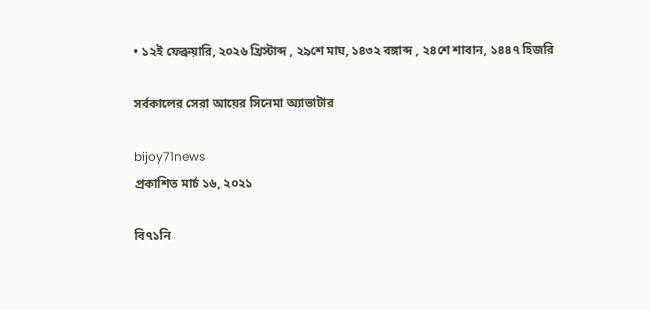• ১২ই ফেব্রুয়ারি, ২০২৬ খ্রিস্টাব্দ , ২৯শে মাঘ, ১৪৩২ বঙ্গাব্দ , ২৪শে শাবান, ১৪৪৭ হিজরি

সর্বকালের সেরা আয়ের সিনেমা অ্যাভাটার

bijoy71news
প্রকাশিত মার্চ ১৬, ২০২১

বি৭১নি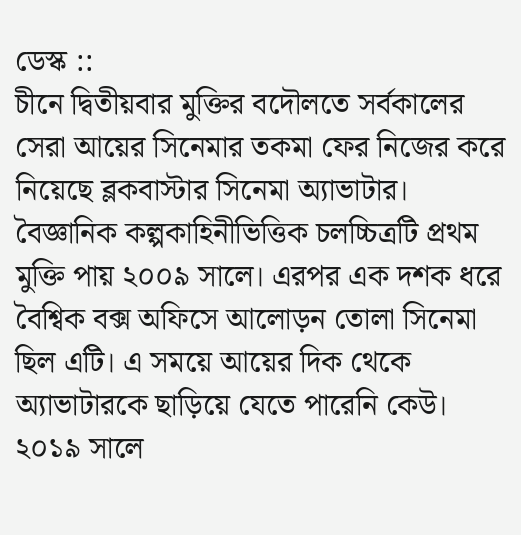ডেস্ক ::
চীনে দ্বিতীয়বার মুক্তির বদৌলতে সর্বকালের সেরা আয়ের সিনেমার তকমা ফের নিজের করে নিয়েছে ব্লকবাস্টার সিনেমা অ্যাভাটার।
বৈজ্ঞানিক কল্পকাহিনীভিত্তিক চলচ্চিত্রটি প্রথম মুক্তি পায় ২০০৯ সালে। এরপর এক দশক ধরে বৈশ্বিক বক্স অফিসে আলোড়ন তোলা সিনেমা ছিল এটি। এ সময়ে আয়ের দিক থেকে অ্যাভাটারকে ছাড়িয়ে যেতে পারেনি কেউ।
২০১৯ সালে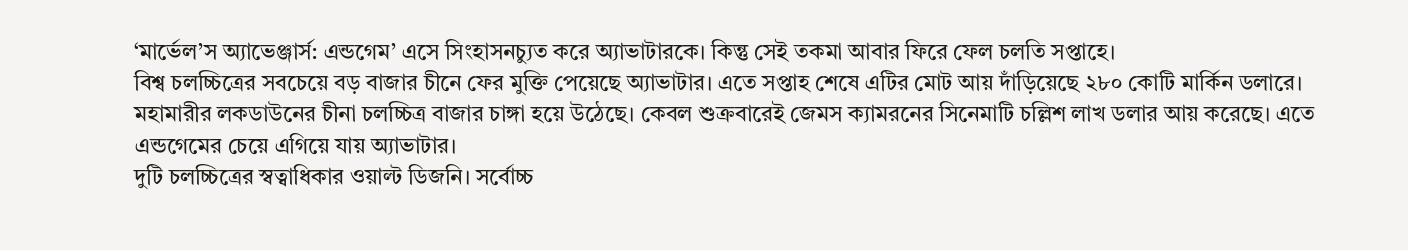‘মার্ভেল’স অ্যাভেঞ্জার্স: এন্ডগেম’ এসে সিংহাসনচ্যুত করে অ্যাভাটারকে। কিন্তু সেই তকমা আবার ফিরে ফেল চলতি সপ্তাহে।
বিশ্ব চলচ্চিত্রের সবচেয়ে বড় বাজার চীনে ফের মুক্তি পেয়েছে অ্যাভাটার। এতে সপ্তাহ শেষে এটির মোট আয় দাঁড়িয়েছে ২৮০ কোটি মার্কিন ডলারে।
মহামারীর লকডাউনের চীনা চলচ্চিত্র বাজার চাঙ্গা হয়ে উঠেছে। কেবল শুক্রবারেই জেমস ক্যামরনের সিনেমাটি চল্লিশ লাখ ডলার আয় করেছে। এতে এন্ডগেমের চেয়ে এগিয়ে যায় অ্যাভাটার।
দুটি চলচ্চিত্রের স্বত্বাধিকার ওয়াল্ট ডিজনি। সর্বোচ্চ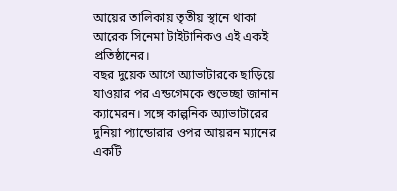আয়ের তালিকায় তৃতীয় স্থানে থাকা আরেক সিনেমা টাইটানিকও এই একই প্রতিষ্ঠানের।
বছর দুয়েক আগে অ্যাভাটারকে ছাড়িয়ে যাওয়ার পর এন্ডগেমকে শুভেচ্ছা জানান ক্যামেরন। সঙ্গে কাল্পনিক অ্যাভাটারের দুনিয়া প্যান্ডোরার ওপর আয়রন ম্যানের একটি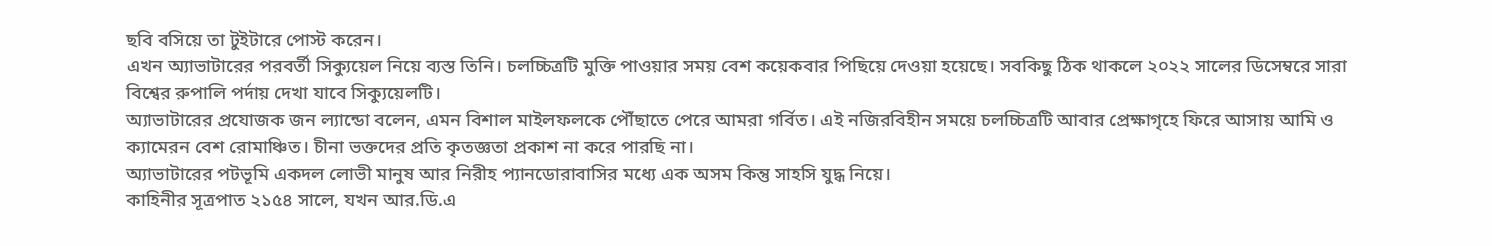ছবি বসিয়ে তা টুইটারে পোস্ট করেন।
এখন অ্যাভাটারের পরবর্তী সিক্যুয়েল নিয়ে ব্যস্ত তিনি। চলচ্চিত্রটি মুক্তি পাওয়ার সময় বেশ কয়েকবার পিছিয়ে দেওয়া হয়েছে। সবকিছু ঠিক থাকলে ২০২২ সালের ডিসেম্বরে সারা বিশ্বের রুপালি পর্দায় দেখা যাবে সিক্যুয়েলটি।
অ্যাভাটারের প্রযোজক জন ল্যান্ডো বলেন, এমন বিশাল মাইলফলকে পৌঁছাতে পেরে আমরা গর্বিত। এই নজিরবিহীন সময়ে চলচ্চিত্রটি আবার প্রেক্ষাগৃহে ফিরে আসায় আমি ও ক্যামেরন বেশ রোমাঞ্চিত। চীনা ভক্তদের প্রতি কৃতজ্ঞতা প্রকাশ না করে পারছি না।
অ্যাভাটারের পটভূমি একদল লোভী মানুষ আর নিরীহ প্যানডোরাবাসির মধ্যে এক অসম কিন্তু সাহসি যুদ্ধ নিয়ে।
কাহিনীর সূত্রপাত ২১৫৪ সালে, যখন আর.ডি.এ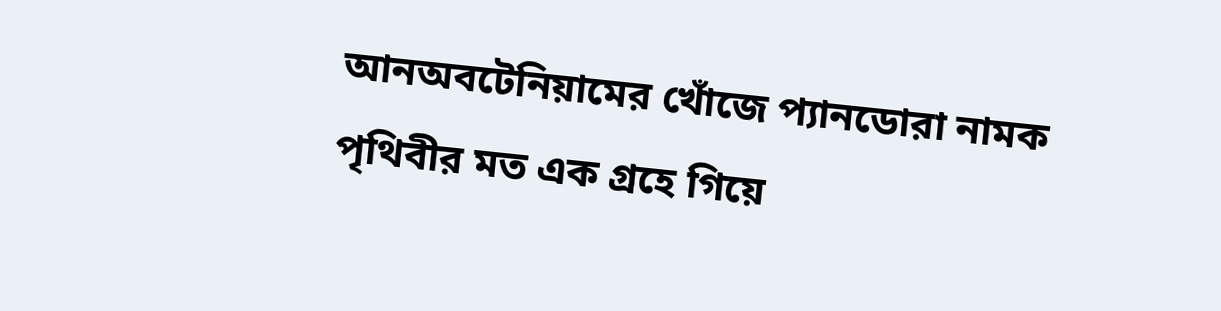আনঅবটেনিয়ামের খোঁজে প্যানডোরা নামক পৃথিবীর মত এক গ্রহে গিয়ে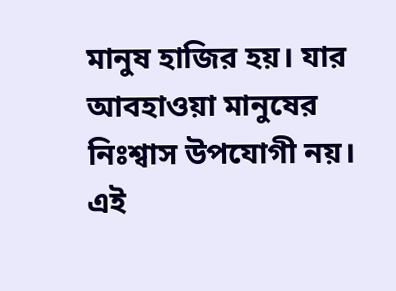মানুষ হাজির হয়। যার আবহাওয়া মানুষের নিঃশ্বাস উপযোগী নয়।
এই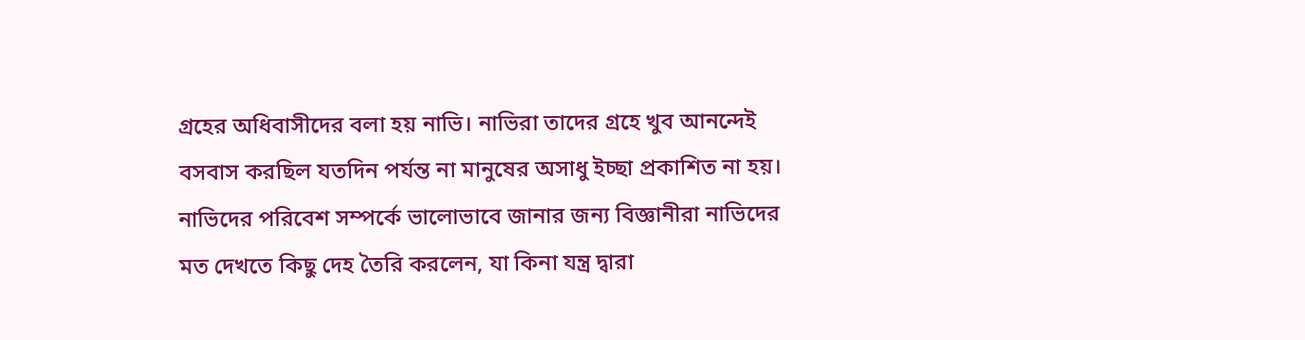গ্রহের অধিবাসীদের বলা হয় নাভি। নাভিরা তাদের গ্রহে খুব আনন্দেই বসবাস করছিল যতদিন পর্যন্ত না মানুষের অসাধু ইচ্ছা প্রকাশিত না হয়।
নাভিদের পরিবেশ সম্পর্কে ভালোভাবে জানার জন্য বিজ্ঞানীরা নাভিদের মত দেখতে কিছু দেহ তৈরি করলেন, যা কিনা যন্ত্র দ্বারা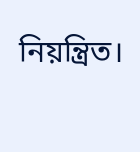নিয়ন্ত্রিত।